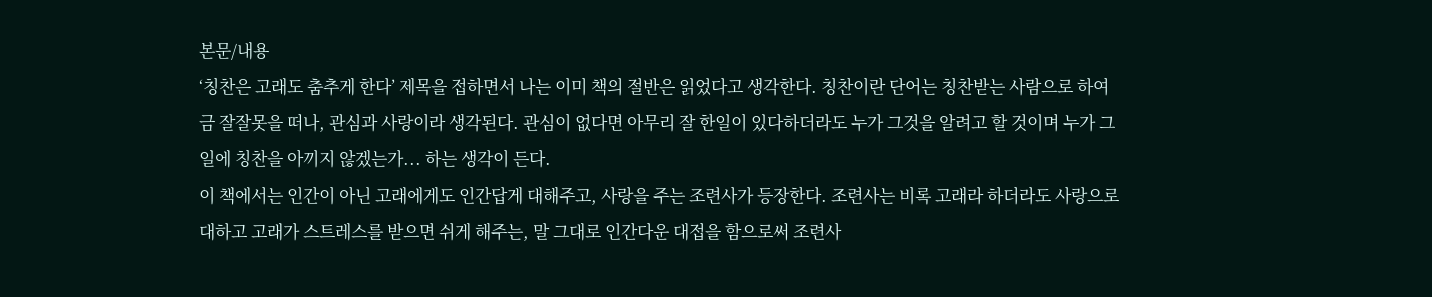본문/내용
‘칭찬은 고래도 춤추게 한다’ 제목을 접하면서 나는 이미 책의 절반은 읽었다고 생각한다. 칭찬이란 단어는 칭찬받는 사람으로 하여금 잘잘못을 떠나, 관심과 사랑이라 생각된다. 관심이 없다면 아무리 잘 한일이 있다하더라도 누가 그것을 알려고 할 것이며 누가 그 일에 칭찬을 아끼지 않겠는가... 하는 생각이 든다.
이 책에서는 인간이 아닌 고래에게도 인간답게 대해주고, 사랑을 주는 조련사가 등장한다. 조련사는 비록 고래라 하더라도 사랑으로 대하고 고래가 스트레스를 받으면 쉬게 해주는, 말 그대로 인간다운 대접을 함으로써 조련사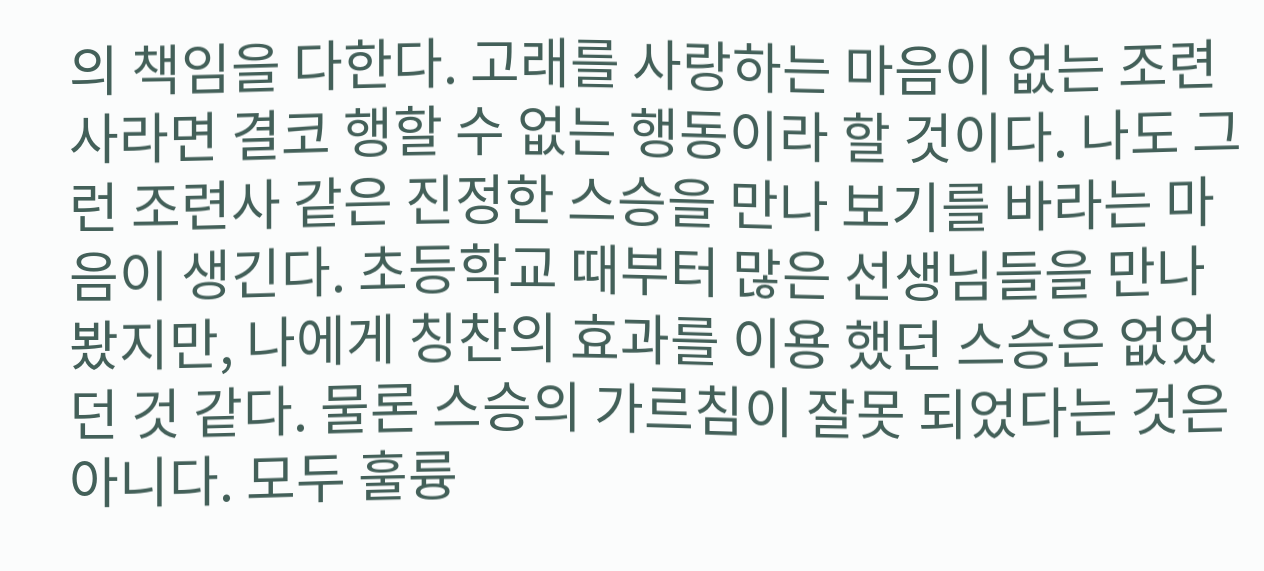의 책임을 다한다. 고래를 사랑하는 마음이 없는 조련사라면 결코 행할 수 없는 행동이라 할 것이다. 나도 그런 조련사 같은 진정한 스승을 만나 보기를 바라는 마음이 생긴다. 초등학교 때부터 많은 선생님들을 만나 봤지만, 나에게 칭찬의 효과를 이용 했던 스승은 없었던 것 같다. 물론 스승의 가르침이 잘못 되었다는 것은 아니다. 모두 훌륭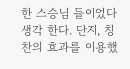한 스승님 들이었다 생각 한다. 단지, 칭찬의 효과를 이용했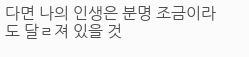다면 나의 인생은 분명 조금이라도 달ㄹ져 있을 것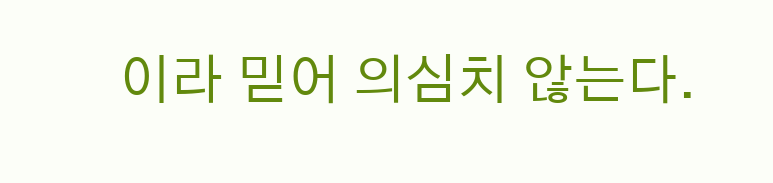이라 믿어 의심치 않는다.